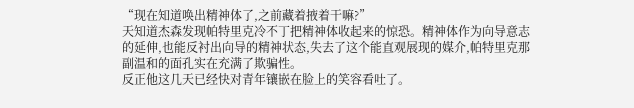“现在知道唤出精神体了,之前藏着掖着干嘛?”
天知道杰森发现帕特里克冷不丁把精神体收起来的惊恐。精神体作为向导意志的延伸,也能反衬出向导的精神状态,失去了这个能直观展现的媒介,帕特里克那副温和的面孔实在充满了欺骗性。
反正他这几天已经快对青年镶嵌在脸上的笑容看吐了。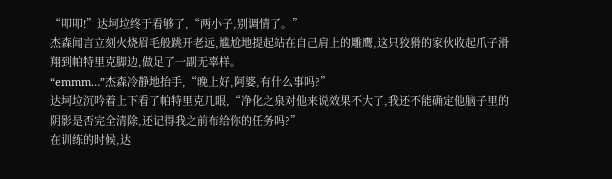“叩叩!”达坷垃终于看够了,“两小子,别调情了。”
杰森闻言立刻火烧眉毛般跳开老远,尴尬地提起站在自己肩上的雕鹰,这只狡猾的家伙收起爪子滑翔到帕特里克脚边,做足了一副无辜样。
“emmm…”杰森冷静地抬手,“晚上好,阿婆,有什么事吗?”
达坷垃沉吟着上下看了帕特里克几眼,“净化之泉对他来说效果不大了,我还不能确定他脑子里的阴影是否完全清除,还记得我之前布给你的任务吗?”
在训练的时候,达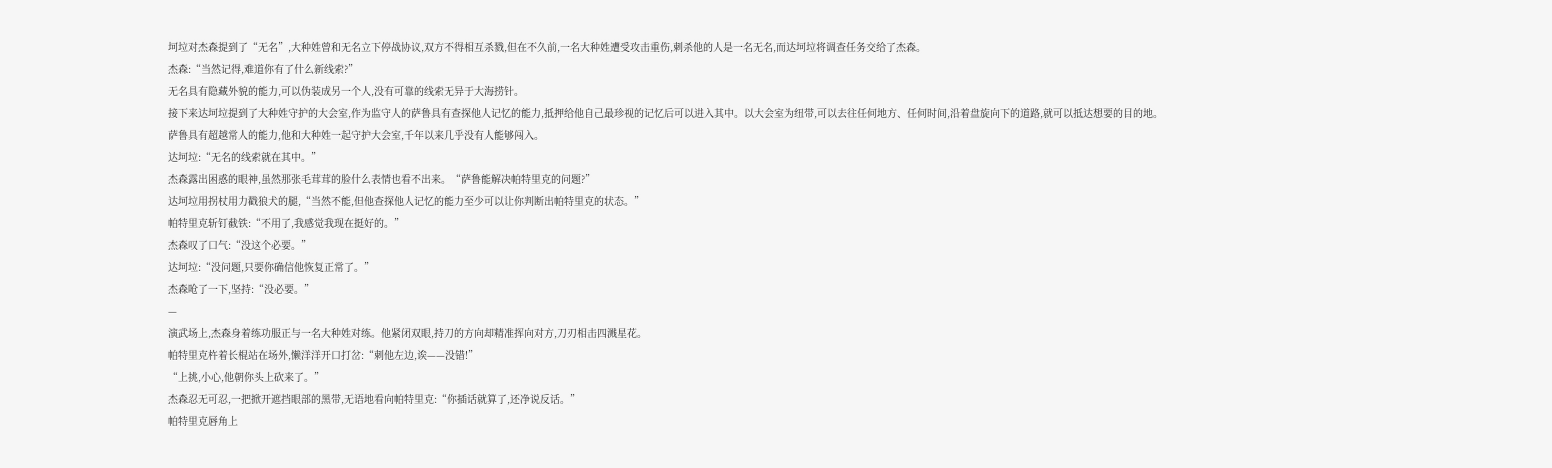坷垃对杰森提到了“无名”,大种姓曾和无名立下停战协议,双方不得相互杀戮,但在不久前,一名大种姓遭受攻击重伤,刺杀他的人是一名无名,而达坷垃将调查任务交给了杰森。
杰森:“当然记得,难道你有了什么新线索?”
无名具有隐藏外貌的能力,可以伪装成另一个人,没有可靠的线索无异于大海捞针。
接下来达坷垃提到了大种姓守护的大会室,作为监守人的萨鲁具有查探他人记忆的能力,抵押给他自己最珍视的记忆后可以进入其中。以大会室为纽带,可以去往任何地方、任何时间,沿着盘旋向下的道路,就可以抵达想要的目的地。
萨鲁具有超越常人的能力,他和大种姓一起守护大会室,千年以来几乎没有人能够闯入。
达坷垃:“无名的线索就在其中。”
杰森露出困惑的眼神,虽然那张毛茸茸的脸什么表情也看不出来。“萨鲁能解决帕特里克的问题?”
达坷垃用拐杖用力戳狼犬的腿,“当然不能,但他查探他人记忆的能力至少可以让你判断出帕特里克的状态。”
帕特里克斩钉截铁:“不用了,我感觉我现在挺好的。”
杰森叹了口气:“没这个必要。”
达坷垃:“没问题,只要你确信他恢复正常了。”
杰森呛了一下,坚持:“没必要。”
—
演武场上,杰森身着练功服正与一名大种姓对练。他紧闭双眼,持刀的方向却精准挥向对方,刀刃相击四溅星花。
帕特里克杵着长棍站在场外,懒洋洋开口打岔:“刺他左边,诶——没错!”
“上挑,小心,他朝你头上砍来了。”
杰森忍无可忍,一把掀开遮挡眼部的黑带,无语地看向帕特里克:“你插话就算了,还净说反话。”
帕特里克唇角上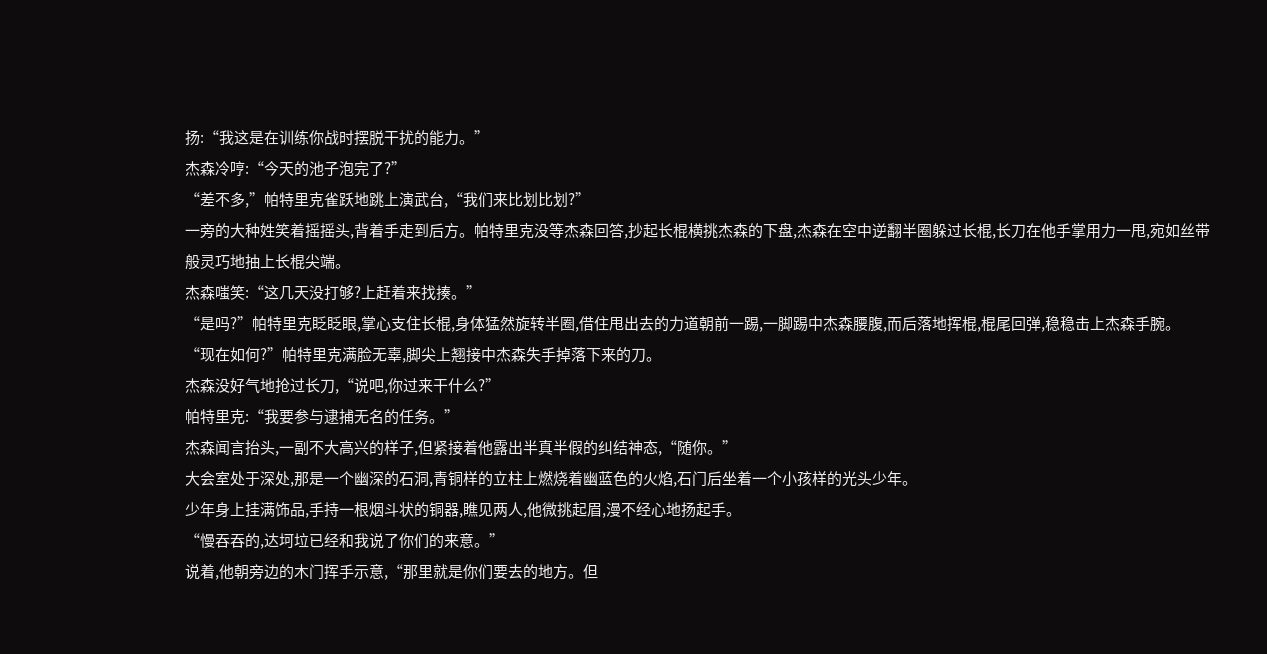扬:“我这是在训练你战时摆脱干扰的能力。”
杰森冷哼:“今天的池子泡完了?”
“差不多,”帕特里克雀跃地跳上演武台,“我们来比划比划?”
一旁的大种姓笑着摇摇头,背着手走到后方。帕特里克没等杰森回答,抄起长棍横挑杰森的下盘,杰森在空中逆翻半圈躲过长棍,长刀在他手掌用力一甩,宛如丝带般灵巧地抽上长棍尖端。
杰森嗤笑:“这几天没打够?上赶着来找揍。”
“是吗?”帕特里克眨眨眼,掌心支住长棍,身体猛然旋转半圈,借住甩出去的力道朝前一踢,一脚踢中杰森腰腹,而后落地挥棍,棍尾回弹,稳稳击上杰森手腕。
“现在如何?”帕特里克满脸无辜,脚尖上翘接中杰森失手掉落下来的刀。
杰森没好气地抢过长刀,“说吧,你过来干什么?”
帕特里克:“我要参与逮捕无名的任务。”
杰森闻言抬头,一副不大高兴的样子,但紧接着他露出半真半假的纠结神态,“随你。”
大会室处于深处,那是一个幽深的石洞,青铜样的立柱上燃烧着幽蓝色的火焰,石门后坐着一个小孩样的光头少年。
少年身上挂满饰品,手持一根烟斗状的铜器,瞧见两人,他微挑起眉,漫不经心地扬起手。
“慢吞吞的,达坷垃已经和我说了你们的来意。”
说着,他朝旁边的木门挥手示意,“那里就是你们要去的地方。但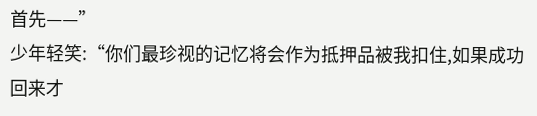首先——”
少年轻笑:“你们最珍视的记忆将会作为抵押品被我扣住,如果成功回来才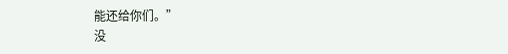能还给你们。”
没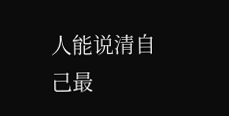人能说清自己最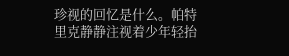珍视的回忆是什么。帕特里克静静注视着少年轻抬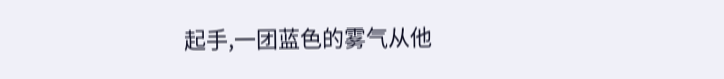起手,一团蓝色的雾气从他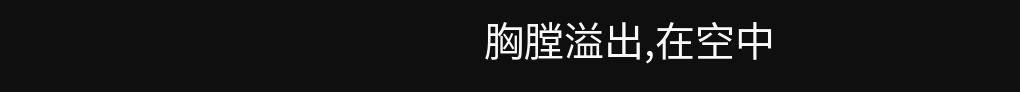胸膛溢出,在空中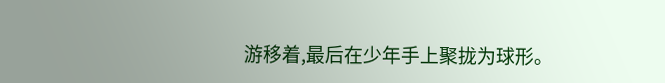游移着,最后在少年手上聚拢为球形。